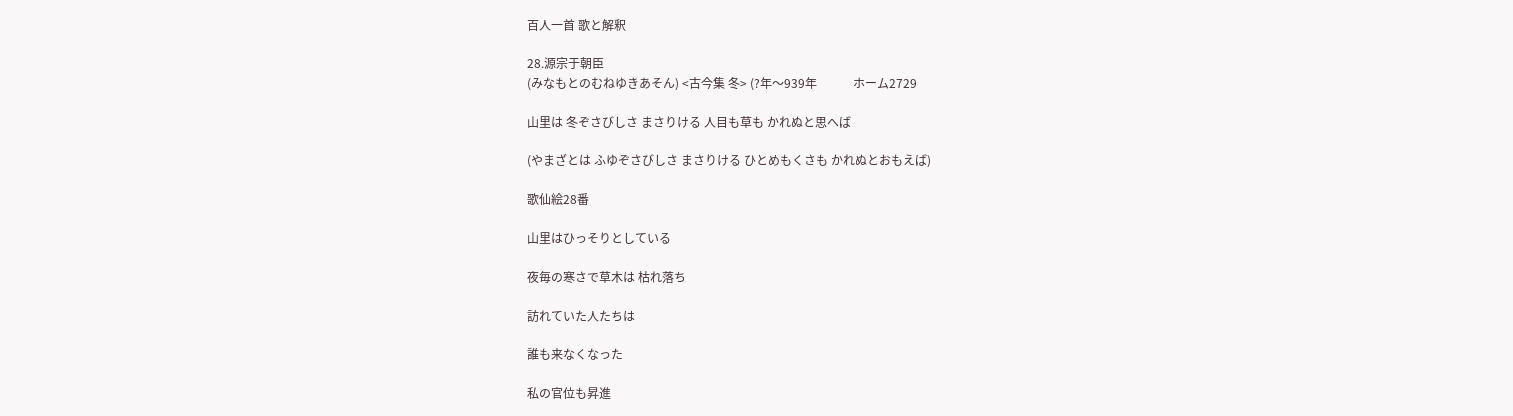百人一首 歌と解釈

28.源宗于朝臣
(みなもとのむねゆきあそん) <古今集 冬> (?年〜939年            ホーム2729

山里は 冬ぞさびしさ まさりける 人目も草も かれぬと思へば

(やまざとは ふゆぞさびしさ まさりける ひとめもくさも かれぬとおもえば)

歌仙絵28番

山里はひっそりとしている

夜毎の寒さで草木は 枯れ落ち

訪れていた人たちは

誰も来なくなった

私の官位も昇進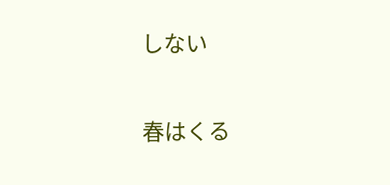しない

春はくる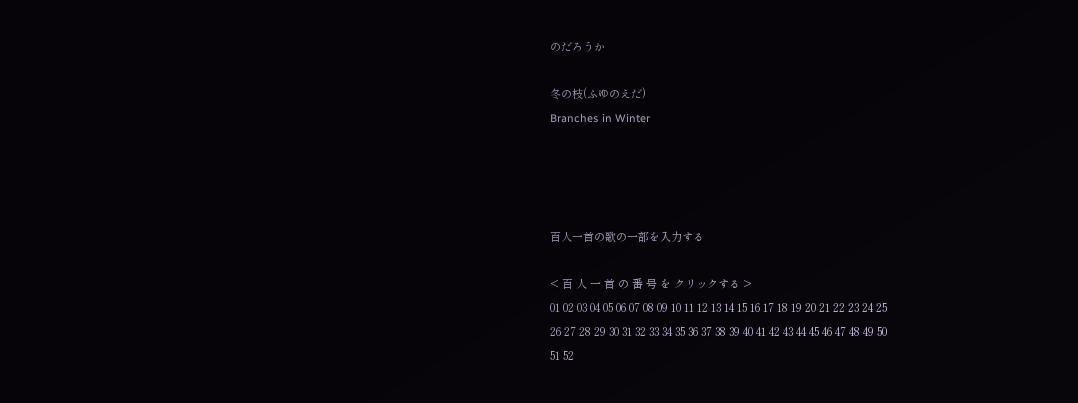のだろうか

冬の枝(ふゆのえだ)
Branches in Winter




百人一首の歌の一部を入力する

< 百 人 一 首 の 番 号 を クリックする >
01 02 03 04 05 06 07 08 09 10 11 12 13 14 15 16 17 18 19 20 21 22 23 24 25
26 27 28 29 30 31 32 33 34 35 36 37 38 39 40 41 42 43 44 45 46 47 48 49 50
51 52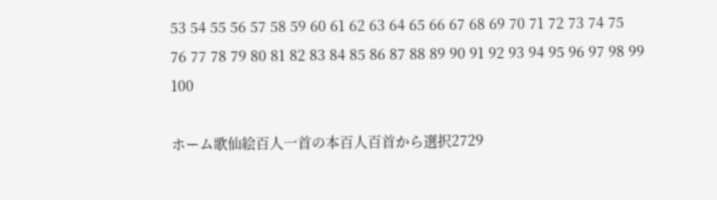53 54 55 56 57 58 59 60 61 62 63 64 65 66 67 68 69 70 71 72 73 74 75
76 77 78 79 80 81 82 83 84 85 86 87 88 89 90 91 92 93 94 95 96 97 98 99 100

ホーム歌仙絵百人一首の本百人百首から選択2729